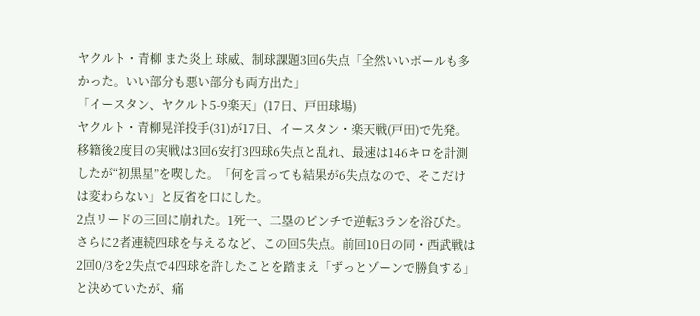ヤクルト・青柳 また炎上 球威、制球課題3回6失点「全然いいボールも多かった。いい部分も悪い部分も両方出た」
「イースタン、ヤクルト5-9楽天」(17日、戸田球場)
ヤクルト・青柳晃洋投手(31)が17日、イースタン・楽天戦(戸田)で先発。移籍後2度目の実戦は3回6安打3四球6失点と乱れ、最速は146キロを計測したが“初黒星”を喫した。「何を言っても結果が6失点なので、そこだけは変わらない」と反省を口にした。
2点リードの三回に崩れた。1死一、二塁のピンチで逆転3ランを浴びた。さらに2者連続四球を与えるなど、この回5失点。前回10日の同・西武戦は2回0/3を2失点で4四球を許したことを踏まえ「ずっとゾーンで勝負する」と決めていたが、痛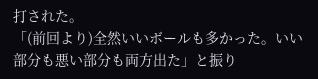打された。
「(前回より)全然いいボールも多かった。いい部分も悪い部分も両方出た」と振り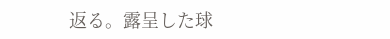返る。露呈した球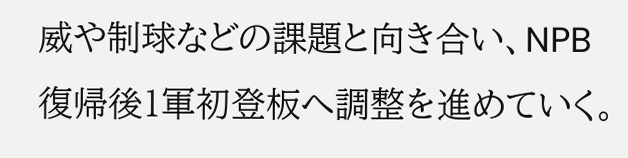威や制球などの課題と向き合い、NPB復帰後1軍初登板へ調整を進めていく。